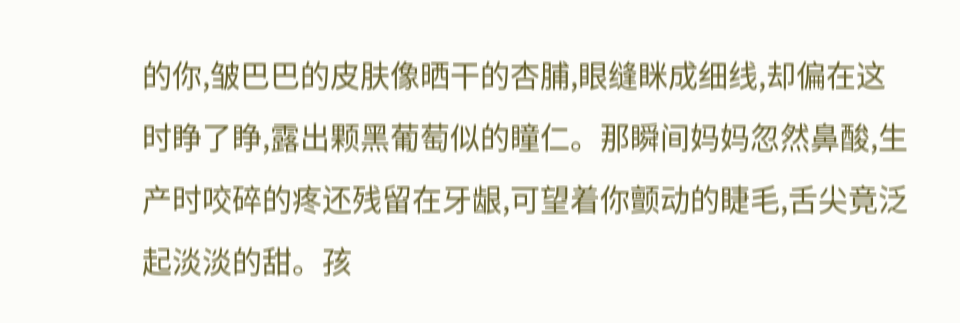的你,皱巴巴的皮肤像晒干的杏脯,眼缝眯成细线,却偏在这时睁了睁,露出颗黑葡萄似的瞳仁。那瞬间妈妈忽然鼻酸,生产时咬碎的疼还残留在牙龈,可望着你颤动的睫毛,舌尖竟泛起淡淡的甜。孩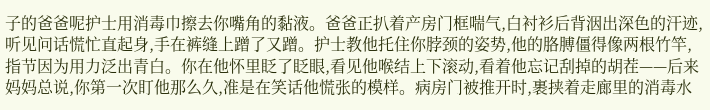子的爸爸呢护士用消毒巾擦去你嘴角的黏液。爸爸正扒着产房门框喘气,白衬衫后背洇出深色的汗迹,听见问话慌忙直起身,手在裤缝上蹭了又蹭。护士教他托住你脖颈的姿势,他的胳膊僵得像两根竹竿,指节因为用力泛出青白。你在他怀里眨了眨眼,看见他喉结上下滚动,看着他忘记刮掉的胡茬——后来妈妈总说,你第一次盯他那么久,准是在笑话他慌张的模样。病房门被推开时,裹挟着走廊里的消毒水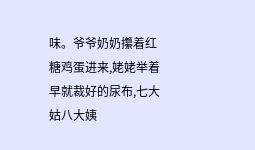味。爷爷奶奶攥着红糖鸡蛋进来,姥姥举着早就裁好的尿布,七大姑八大姨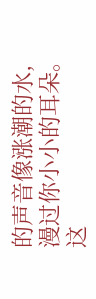的声音像涨潮的水,漫过你小小的耳朵。这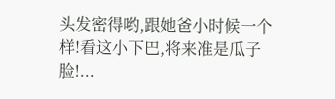头发密得哟,跟她爸小时候一个样!看这小下巴,将来准是瓜子脸!...